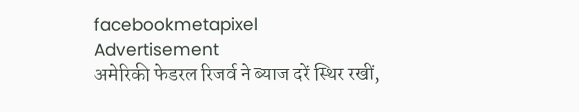facebookmetapixel
Advertisement
अमेरिकी फेडरल रिजर्व ने ब्याज दरें स्थिर रखीं,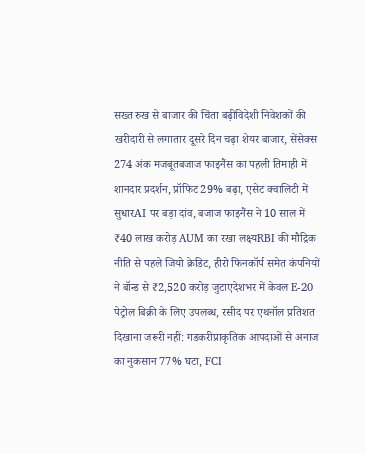सख्त रुख से बाजार की चिंता बढ़ीविदेशी निवेशकों की खरीदारी से लगातार दूसरे दिन चढ़ा शेयर बाजार, सेंसेक्स 274 अंक मजबूतबजाज फाइनैंस का पहली तिमाही में शानदार प्रदर्शन, प्रॉफिट 29% बढ़ा, एसेट क्वालिटी में सुधारAI पर बड़ा दांव, बजाज फाइनैंस ने 10 साल में ₹40 लाख करोड़ AUM का रखा लक्ष्यRBI की मौद्रिक नीति से पहले जियो क्रेडिट, हीरो फिनकॉर्प समेत कंपनियों ने बॉन्ड से ₹2,520 करोड़ जुटाएदेशभर में केवल E-20 पेट्रोल बिक्री के लिए उपलब्ध, रसीद पर एथनॉल प्रतिशत दिखाना जरूरी नहीं: गडकरीप्राकृतिक आपदाओं से अनाज का नुकसान 77% घटा, FCI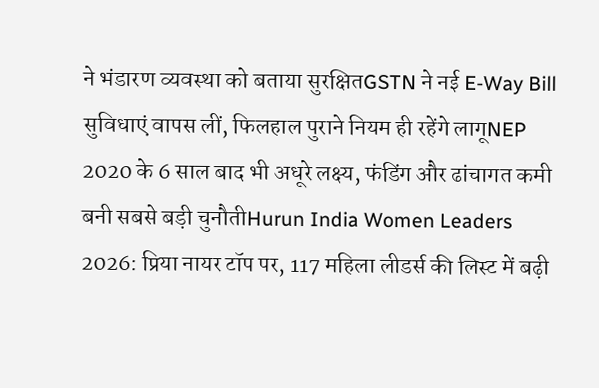ने भंडारण व्यवस्था को बताया सुरक्षितGSTN ने नई E-Way Bill सुविधाएं वापस लीं, फिलहाल पुराने नियम ही रहेंगे लागूNEP 2020 के 6 साल बाद भी अधूरे लक्ष्य, फंडिंग और ढांचागत कमी बनी सबसे बड़ी चुनौतीHurun India Women Leaders 2026: प्रिया नायर टॉप पर, 117 महिला लीडर्स की लिस्ट में बढ़ी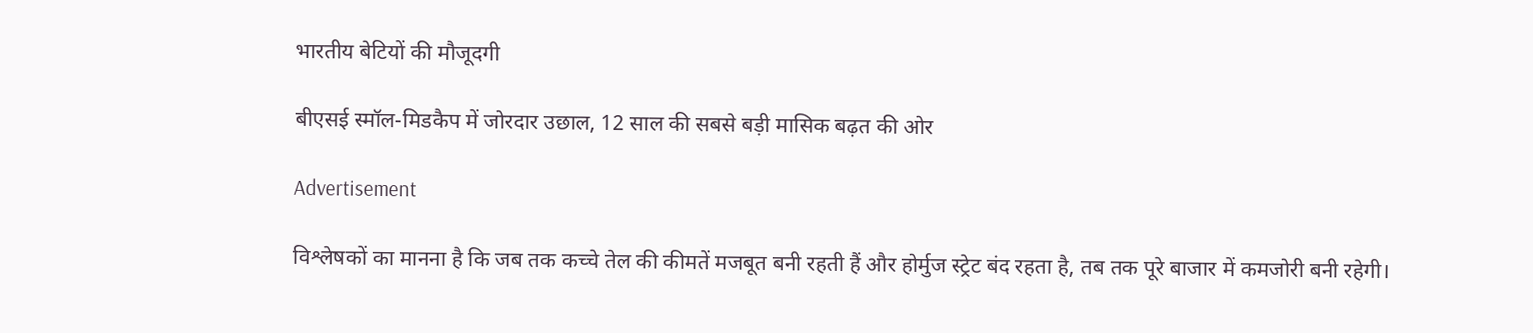भारतीय बेटियों की मौजूदगी

बीएसई स्मॉल-मिडकैप में जोरदार उछाल, 12 साल की सबसे बड़ी मासिक बढ़त की ओर

Advertisement

विश्लेषकों का मानना है कि जब तक कच्चे तेल की कीमतें मजबूत बनी रहती हैं और होर्मुज स्ट्रेट बंद रहता है, तब तक पूरे बाजार में कमजोरी बनी रहेगी।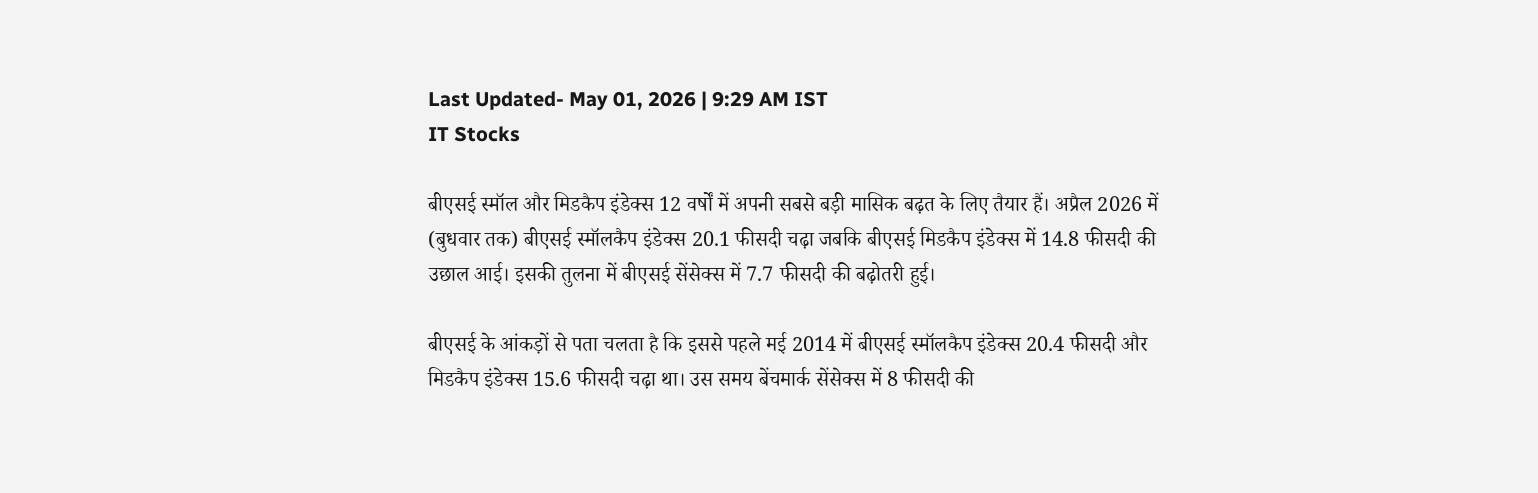Last Updated- May 01, 2026 | 9:29 AM IST
IT Stocks

बीएसई स्मॉल और मिडकैप इंडेक्स 12 वर्षों में अपनी सबसे बड़ी मासिक बढ़त के लिए तैयार हैं। अप्रैल 2026 में (बुधवार तक) बीएसई स्मॉलकैप इंडेक्स 20.1 फीसदी चढ़ा जबकि बीएसई मिडकैप इंडेक्स में 14.8 फीसदी की उछाल आई। इसकी तुलना में बीएसई सेंसेक्स में 7.7 फीसदी की बढ़ोतरी हुई।

बीएसई के आंकड़ों से पता चलता है कि इससे पहले मई 2014 में बीएसई स्मॉलकैप इंडेक्स 20.4 फीसदी और मिडकैप इंडेक्स 15.6 फीसदी चढ़ा था। उस समय बेंचमार्क सेंसेक्स में 8 फीसदी की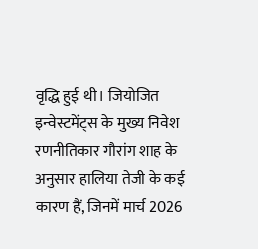वृद्धि हुई थी। जियोजित इन्वेस्टमेंट्स के मुख्य निवेश रणनीतिकार गौरांग शाह के अनुसार हालिया तेजी के कई कारण हैं, जिनमें मार्च 2026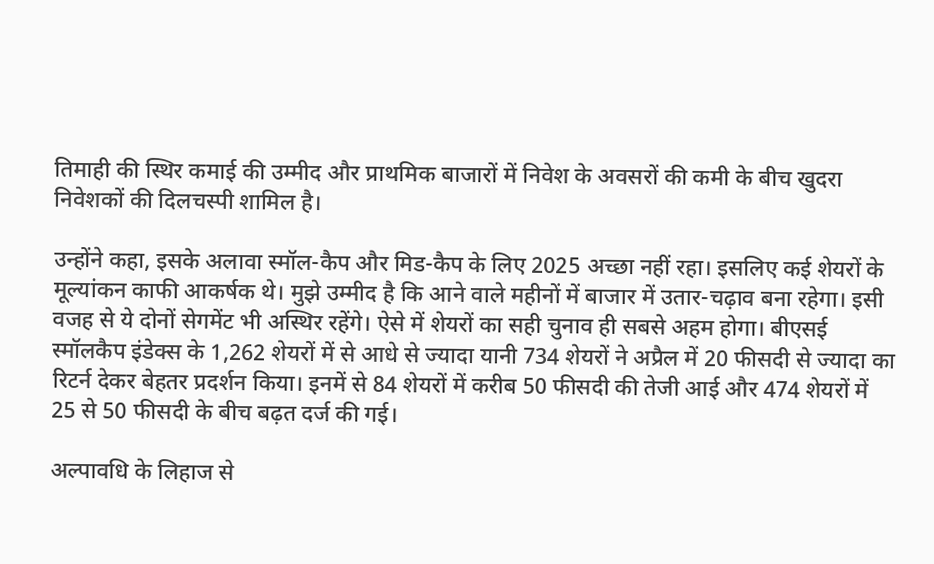तिमाही की स्थिर कमाई की उम्मीद और प्राथमिक बाजारों में निवेश के अवसरों की कमी के बीच खुदरा निवेशकों की दिलचस्पी शामिल है।

उन्होंने कहा, इसके अलावा स्मॉल-कैप और मिड-कैप के लिए 2025 अच्छा नहीं रहा। इसलिए कई शेयरों के मूल्यांकन काफी आकर्षक थे। मुझे उम्मीद है कि आने वाले महीनों में बाजार में उतार-चढ़ाव बना रहेगा। इसी वजह से ये दोनों सेगमेंट भी अस्थिर रहेंगे। ऐसे में शेयरों का सही चुनाव ही सबसे अहम होगा। बीएसई स्मॉलकैप इंडेक्स के 1,262 शेयरों में से आधे से ज्यादा यानी 734 शेयरों ने अप्रैल में 20 फीसदी से ज्यादा का रिटर्न देकर बेहतर प्रदर्शन किया। इनमें से 84 शेयरों में करीब 50 फीसदी की तेजी आई और 474 शेयरों में 25 से 50 फीसदी के बीच बढ़त दर्ज की गई।

अल्पावधि के लिहाज से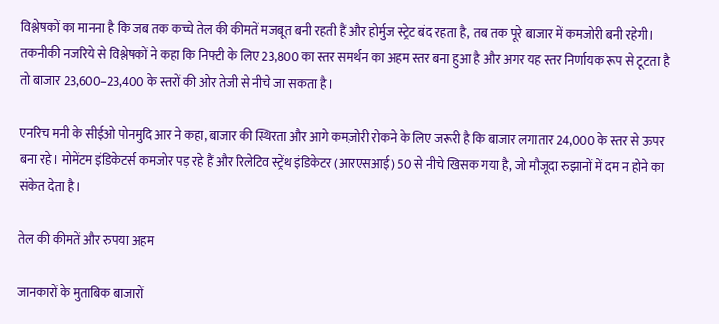विश्लेषकों का मानना है कि जब तक कच्चे तेल की कीमतें मजबूत बनी रहती हैं और होर्मुज स्ट्रेट बंद रहता है, तब तक पूरे बाजार में कमजोरी बनी रहेगी। तकनीकी नजरिये से विश्लेषकों ने कहा कि निफ्टी के लिए 23,800 का स्तर समर्थन का अहम स्तर बना हुआ है और अगर यह स्तर निर्णायक रूप से टूटता है तो बाजार 23,600–23,400 के स्तरों की ओर तेजी से नीचे जा सकता है।

एनरिच मनी के सीईओ पोनमुदि आर ने कहा, बाजार की स्थिरता और आगे कमज़ोरी रोकने के लिए जरूरी है कि बाजार लगातार 24,000 के स्तर से ऊपर बना रहे। मोमेंटम इंडिकेटर्स कमजोर पड़ रहे हैं और रिलेटिव स्ट्रेंथ इंडिकेटर (आरएसआई) 50 से नीचे खिसक गया है, जो मौजूदा रुझानों में दम न होने का संकेत देता है।

तेल की कीमतें और रुपया अहम

जानकारों के मुताबिक बाजारों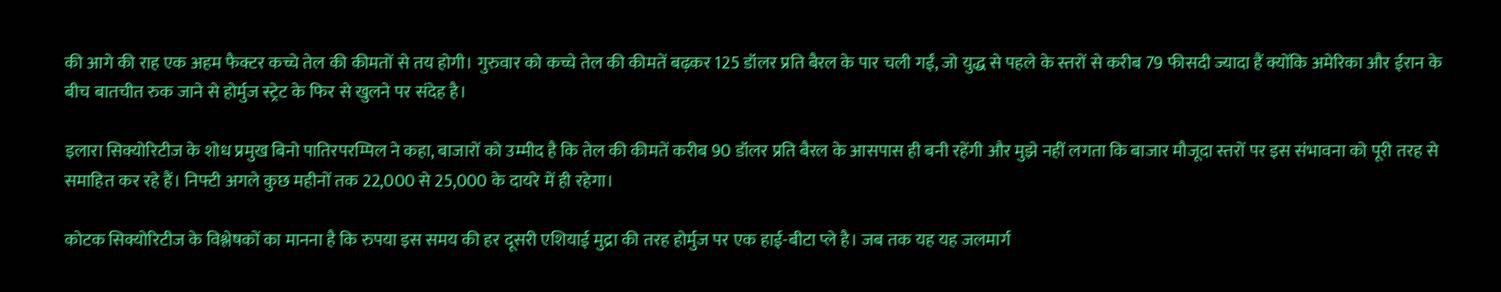की आगे की राह एक अहम फैक्टर कच्चे तेल की कीमतों से तय होगी। गुरुवार को कच्चे तेल की कीमतें बढ़कर 125 डॉलर प्रति बैरल के पार चली गईं, जो युद्ध से पहले के स्तरों से करीब 79 फीसदी ज्यादा हैं क्योंकि अमेरिका और ईरान के बीच बातचीत रुक जाने से होर्मुज स्ट्रेट के फिर से खुलने पर संदेह है।

इलारा सिक्योरिटीज के शोध प्रमुख बिनो पातिरपरम्पिल ने कहा, बाजारों को उम्मीद है कि तेल की कीमतें करीब 90 डॉलर प्रति बैरल के आसपास ही बनी रहेंगी और मुझे नहीं लगता कि बाजार मौजूदा स्तरों पर इस संभावना को पूरी तरह से समाहित कर रहे हैं। निफ्टी अगले कुछ महीनों तक 22,000 से 25,000 के दायरे में ही रहेगा।

कोटक सिक्योरिटीज के विश्लेषकों का मानना है कि रुपया इस समय की हर दूसरी एशियाई मुद्रा की तरह होर्मुज पर एक हाई-बीटा प्ले है। जब तक यह यह जलमार्ग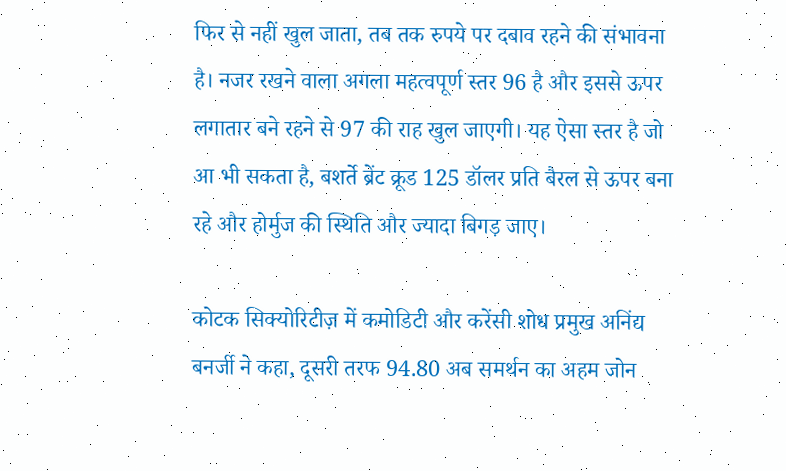फिर से नहीं खुल जाता, तब तक रुपये पर दबाव रहने की संभावना है। नजर रखने वाला अगला महत्वपूर्ण स्तर 96 है और इससे ऊपर लगातार बने रहने से 97 की राह खुल जाएगी। यह ऐसा स्तर है जो आ भी सकता है, बशर्ते ब्रेंट क्रूड 125 डॉलर प्रति बैरल से ऊपर बना रहे और होर्मुज की स्थिति और ज्यादा बिगड़ जाए।

कोटक सिक्योरिटीज़ में कमोडिटी और करेंसी शोध प्रमुख अनिंद्य बनर्जी ने कहा, दूसरी तरफ 94.80 अब समर्थन का अहम जोन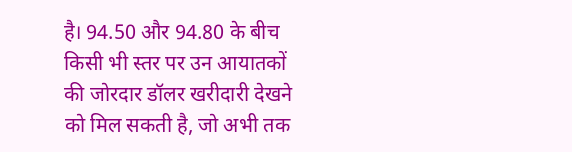है। 94.50 और 94.80 के बीच किसी भी स्तर पर उन आयातकों की जोरदार डॉलर खरीदारी देखने को मिल सकती है, जो अभी तक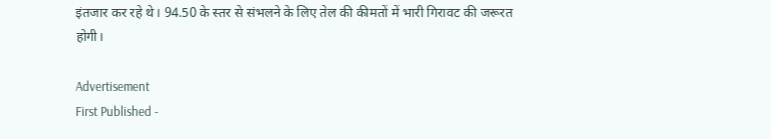इंतजार कर रहे थे। 94.50 के स्तर से संभलने के लिए तेल की कीमतों में भारी गिरावट की जरूरत होगी।

Advertisement
First Published -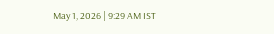May 1, 2026 | 9:29 AM IST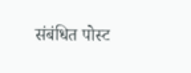संबंधित पोस्ट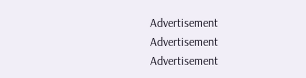Advertisement
Advertisement
Advertisement